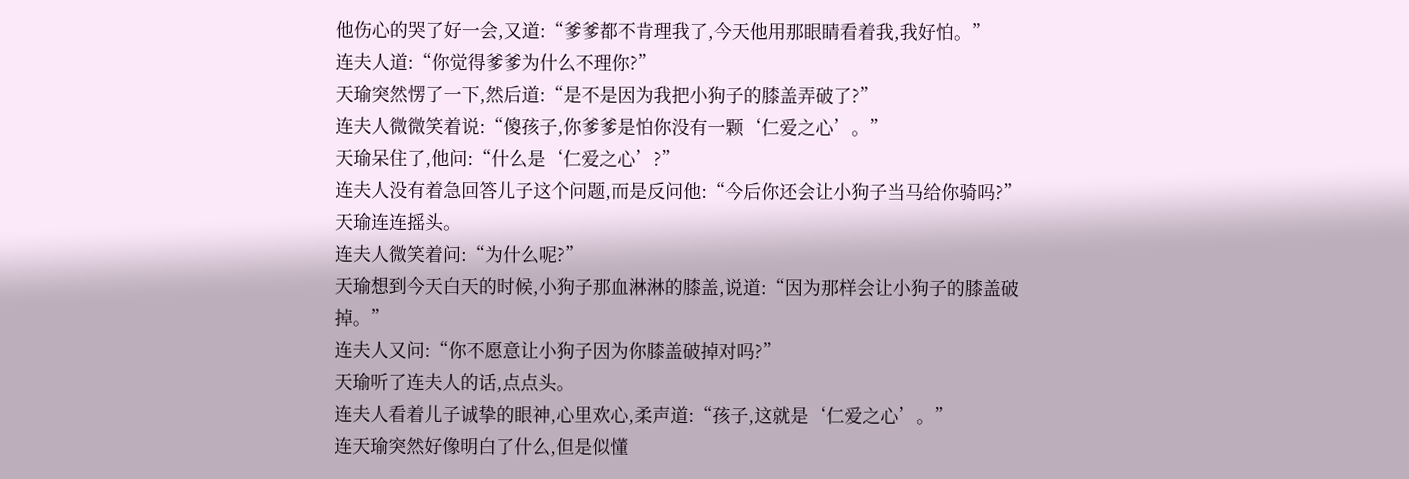他伤心的哭了好一会,又道:“爹爹都不肯理我了,今天他用那眼睛看着我,我好怕。”
连夫人道:“你觉得爹爹为什么不理你?”
天瑜突然愣了一下,然后道:“是不是因为我把小狗子的膝盖弄破了?”
连夫人微微笑着说:“傻孩子,你爹爹是怕你没有一颗‘仁爱之心’。”
天瑜呆住了,他问:“什么是‘仁爱之心’?”
连夫人没有着急回答儿子这个问题,而是反问他:“今后你还会让小狗子当马给你骑吗?”
天瑜连连摇头。
连夫人微笑着问:“为什么呢?”
天瑜想到今天白天的时候,小狗子那血淋淋的膝盖,说道:“因为那样会让小狗子的膝盖破掉。”
连夫人又问:“你不愿意让小狗子因为你膝盖破掉对吗?”
天瑜听了连夫人的话,点点头。
连夫人看着儿子诚挚的眼神,心里欢心,柔声道:“孩子,这就是‘仁爱之心’。”
连天瑜突然好像明白了什么,但是似懂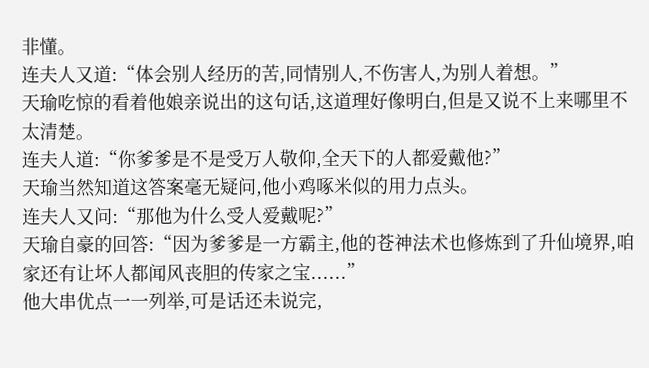非懂。
连夫人又道:“体会别人经历的苦,同情别人,不伤害人,为别人着想。”
天瑜吃惊的看着他娘亲说出的这句话,这道理好像明白,但是又说不上来哪里不太清楚。
连夫人道:“你爹爹是不是受万人敬仰,全天下的人都爱戴他?”
天瑜当然知道这答案毫无疑问,他小鸡啄米似的用力点头。
连夫人又问:“那他为什么受人爱戴呢?”
天瑜自豪的回答:“因为爹爹是一方霸主,他的苍神法术也修炼到了升仙境界,咱家还有让坏人都闻风丧胆的传家之宝......”
他大串优点一一列举,可是话还未说完,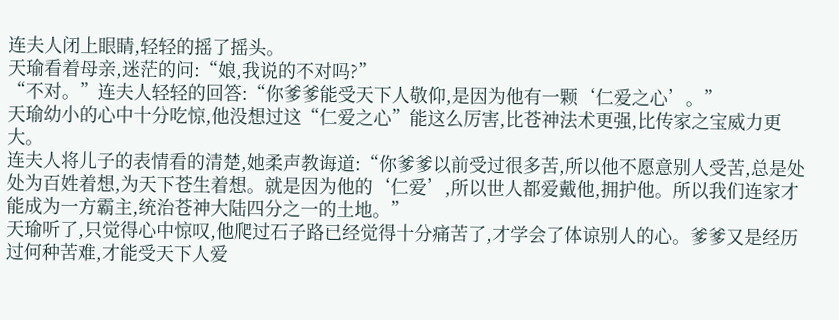连夫人闭上眼睛,轻轻的摇了摇头。
天瑜看着母亲,迷茫的问:“娘,我说的不对吗?”
“不对。”连夫人轻轻的回答:“你爹爹能受天下人敬仰,是因为他有一颗‘仁爱之心’。”
天瑜幼小的心中十分吃惊,他没想过这“仁爱之心”能这么厉害,比苍神法术更强,比传家之宝威力更大。
连夫人将儿子的表情看的清楚,她柔声教诲道:“你爹爹以前受过很多苦,所以他不愿意别人受苦,总是处处为百姓着想,为天下苍生着想。就是因为他的‘仁爱’,所以世人都爱戴他,拥护他。所以我们连家才能成为一方霸主,统治苍神大陆四分之一的土地。”
天瑜听了,只觉得心中惊叹,他爬过石子路已经觉得十分痛苦了,才学会了体谅别人的心。爹爹又是经历过何种苦难,才能受天下人爱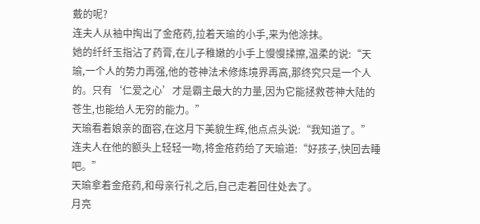戴的呢?
连夫人从袖中掏出了金疮药,拉着天瑜的小手,来为他涂抹。
她的纤纤玉指沾了药膏,在儿子稚嫩的小手上慢慢揉擦,温柔的说:“天瑜,一个人的势力再强,他的苍神法术修炼境界再高,那终究只是一个人的。只有‘仁爱之心’才是霸主最大的力量,因为它能拯救苍神大陆的苍生,也能给人无穷的能力。”
天瑜看着娘亲的面容,在这月下美貌生辉,他点点头说:“我知道了。”
连夫人在他的额头上轻轻一吻,将金疮药给了天瑜道:“好孩子,快回去睡吧。”
天瑜拿着金疮药,和母亲行礼之后,自己走着回住处去了。
月亮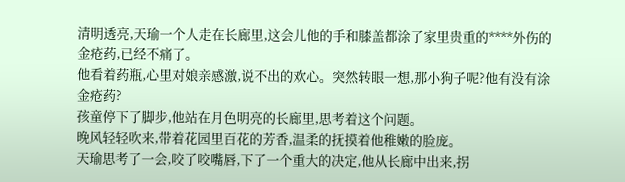清明透亮,天瑜一个人走在长廊里,这会儿他的手和膝盖都涂了家里贵重的****外伤的金疮药,已经不痛了。
他看着药瓶,心里对娘亲感激,说不出的欢心。突然转眼一想,那小狗子呢?他有没有涂金疮药?
孩童停下了脚步,他站在月色明亮的长廊里,思考着这个问题。
晚风轻轻吹来,带着花园里百花的芳香,温柔的抚摸着他稚嫩的脸庞。
天瑜思考了一会,咬了咬嘴唇,下了一个重大的决定,他从长廊中出来,拐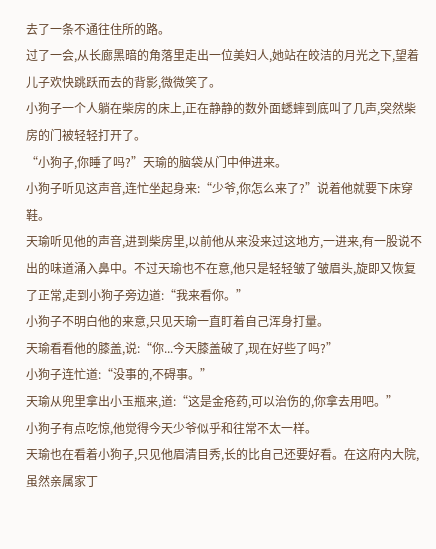去了一条不通往住所的路。
过了一会,从长廊黑暗的角落里走出一位美妇人,她站在皎洁的月光之下,望着儿子欢快跳跃而去的背影,微微笑了。
小狗子一个人躺在柴房的床上,正在静静的数外面蟋蟀到底叫了几声,突然柴房的门被轻轻打开了。
“小狗子,你睡了吗?”天瑜的脑袋从门中伸进来。
小狗子听见这声音,连忙坐起身来:“少爷,你怎么来了?”说着他就要下床穿鞋。
天瑜听见他的声音,进到柴房里,以前他从来没来过这地方,一进来,有一股说不出的味道涌入鼻中。不过天瑜也不在意,他只是轻轻皱了皱眉头,旋即又恢复了正常,走到小狗子旁边道:“我来看你。”
小狗子不明白他的来意,只见天瑜一直盯着自己浑身打量。
天瑜看看他的膝盖,说:“你...今天膝盖破了,现在好些了吗?”
小狗子连忙道:“没事的,不碍事。”
天瑜从兜里拿出小玉瓶来,道:“这是金疮药,可以治伤的,你拿去用吧。”
小狗子有点吃惊,他觉得今天少爷似乎和往常不太一样。
天瑜也在看着小狗子,只见他眉清目秀,长的比自己还要好看。在这府内大院,虽然亲属家丁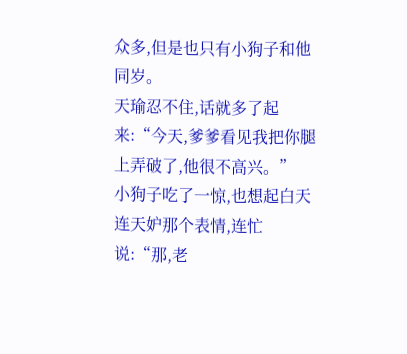众多,但是也只有小狗子和他同岁。
天瑜忍不住,话就多了起来:“今天,爹爹看见我把你腿上弄破了,他很不高兴。”
小狗子吃了一惊,也想起白天连天妒那个表情,连忙说:“那,老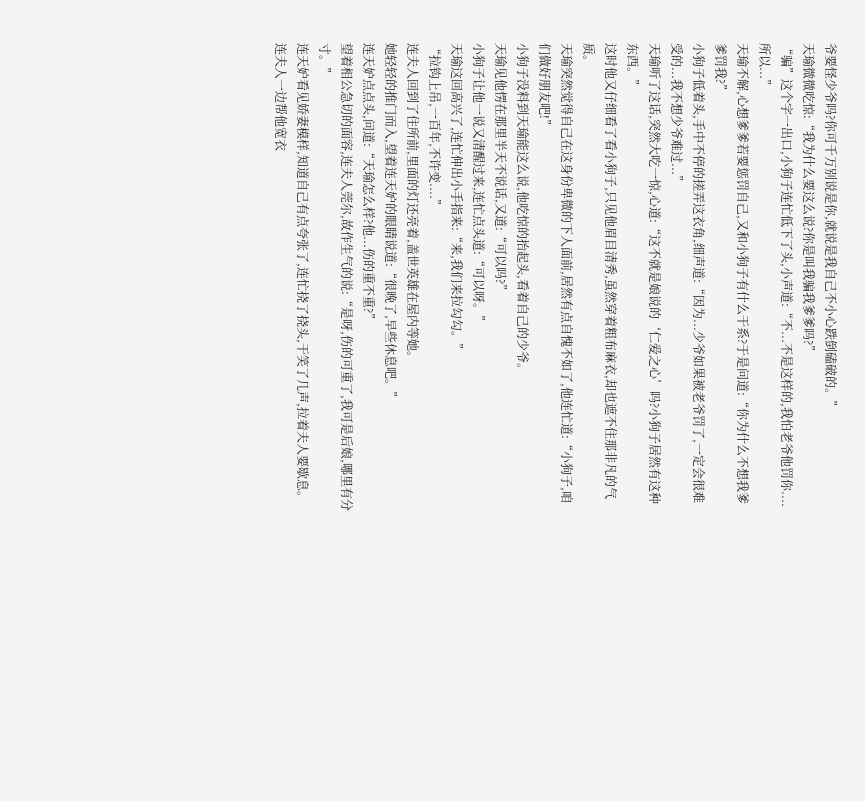爷要怪少爷吗?你可千万别说是你,就说是我自己不小心跌倒磕破的。”
天瑜微微吃惊:“我为什么要这么说?你是叫我骗我爹爹吗?”
“骗”这个字一出口,小狗子连忙低下了头,小声道:“不...不是这样的,我怕老爷他罚你....所以...”
天瑜不解,心想爹爹若要惩罚自己,又和小狗子有什么干系?于是问道:“你为什么不想我爹爹罚我?”
小狗子低着头,手中不停的搓弄这衣角,细声道:“因为...少爷如果被老爷罚了,一定会很难受的...我不想少爷难过...”
天瑜听了这话,突然大吃一惊,心道:“这不就是娘说的‘仁爱之心’吗?小狗子居然有这种东西。”
这时他又仔细看了看小狗子,只见他眉目清秀,虽然穿着粗布麻衣,却也遮不住那非凡的气质。
天瑜突然觉得自己在这身份卑微的下人面前,居然有点自愧不如了,他连忙道:“小狗子,咱们做好朋友吧!”
小狗子没料到天瑜能这么说,他吃惊的抬起头,看着自己的少爷。
天瑜见他愣在那里半天不说话,又道:“可以吗?”
小狗子让他一说又清醒过来,连忙点头道:“可以呀。”
天瑜这回高兴了,连忙伸出小手指来:“来,我们来拉勾勾。”
“拉钩上吊,一百年,不许变....”
连夫人回到了住所前,里面的灯还亮着,盖世英雄在屋内等她。
她轻轻的推门而入,望着连天妒的眼睛说道:“很晚了,早些休息吧。”
连天妒点点头,问道:“天瑜怎么样?他...伤的重不重?”
望着相公急切的面容,连夫人莞尔,故作生气的说:“是呀,伤的可重了,我可是后娘,哪里有分寸。”
连天妒看见娇妻模样,知道自己有点夸张了,连忙挠了挠头,干笑了几声,拉着夫人要歇息。
连夫人一边帮他宽衣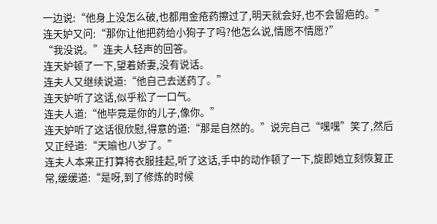一边说:“他身上没怎么破,也都用金疮药擦过了,明天就会好,也不会留疤的。”
连天妒又问:“那你让他把药给小狗子了吗?他怎么说,情愿不情愿?”
“我没说。”连夫人轻声的回答。
连天妒顿了一下,望着娇妻,没有说话。
连夫人又继续说道:“他自己去送药了。”
连天妒听了这话,似乎松了一口气。
连夫人道:“他毕竟是你的儿子,像你。”
连天妒听了这话很欣慰,得意的道:“那是自然的。”说完自己“嘿嘿”笑了,然后又正经道:“天瑜也八岁了。”
连夫人本来正打算将衣服挂起,听了这话,手中的动作顿了一下,旋即她立刻恢复正常,缓缓道:“是呀,到了修炼的时候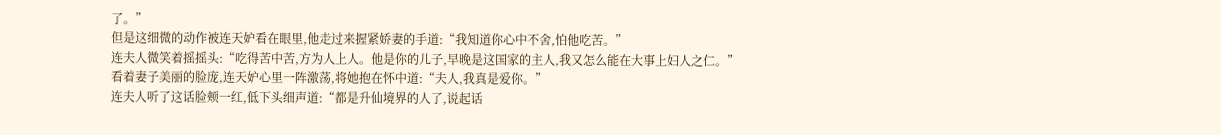了。”
但是这细微的动作被连天妒看在眼里,他走过来握紧娇妻的手道:“我知道你心中不舍,怕他吃苦。”
连夫人微笑着摇摇头:“吃得苦中苦,方为人上人。他是你的儿子,早晚是这国家的主人,我又怎么能在大事上妇人之仁。”
看着妻子美丽的脸庞,连天妒心里一阵激荡,将她抱在怀中道:“夫人,我真是爱你。”
连夫人听了这话脸颊一红,低下头细声道:“都是升仙境界的人了,说起话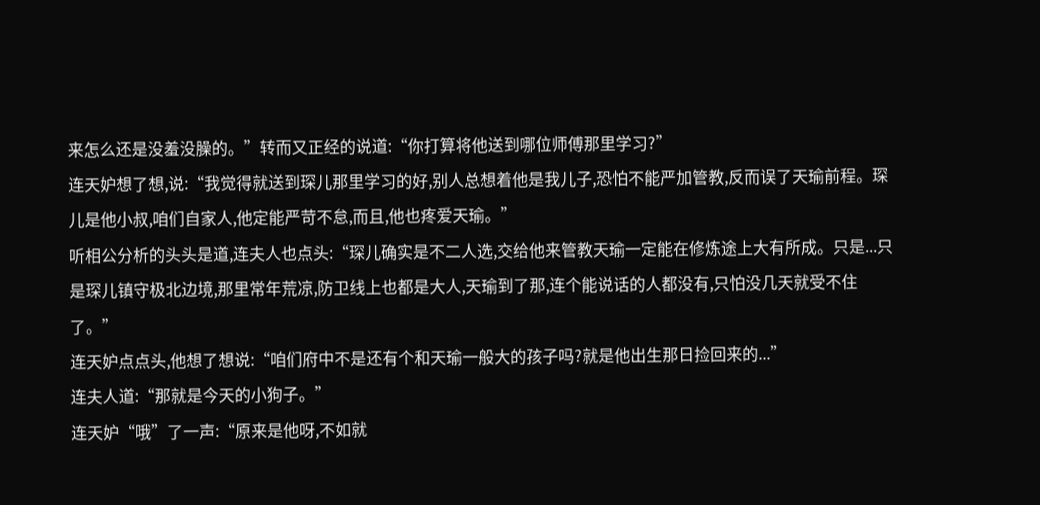来怎么还是没羞没臊的。”转而又正经的说道:“你打算将他送到哪位师傅那里学习?”
连天妒想了想,说:“我觉得就送到琛儿那里学习的好,别人总想着他是我儿子,恐怕不能严加管教,反而误了天瑜前程。琛儿是他小叔,咱们自家人,他定能严苛不怠,而且,他也疼爱天瑜。”
听相公分析的头头是道,连夫人也点头:“琛儿确实是不二人选,交给他来管教天瑜一定能在修炼途上大有所成。只是...只是琛儿镇守极北边境,那里常年荒凉,防卫线上也都是大人,天瑜到了那,连个能说话的人都没有,只怕没几天就受不住了。”
连天妒点点头,他想了想说:“咱们府中不是还有个和天瑜一般大的孩子吗?就是他出生那日捡回来的...”
连夫人道:“那就是今天的小狗子。”
连天妒“哦”了一声:“原来是他呀,不如就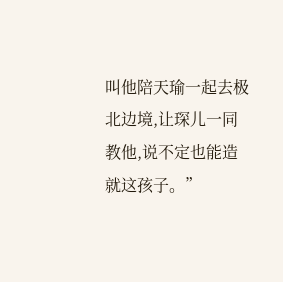叫他陪天瑜一起去极北边境,让琛儿一同教他,说不定也能造就这孩子。”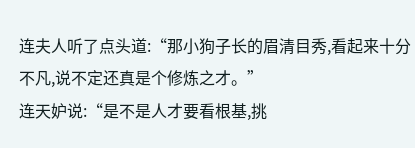连夫人听了点头道:“那小狗子长的眉清目秀,看起来十分不凡,说不定还真是个修炼之才。”
连天妒说:“是不是人才要看根基,挑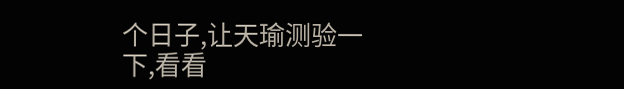个日子,让天瑜测验一下,看看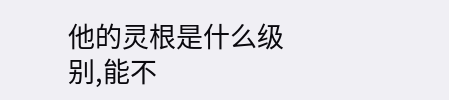他的灵根是什么级别,能不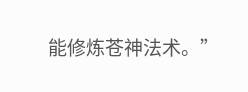能修炼苍神法术。”